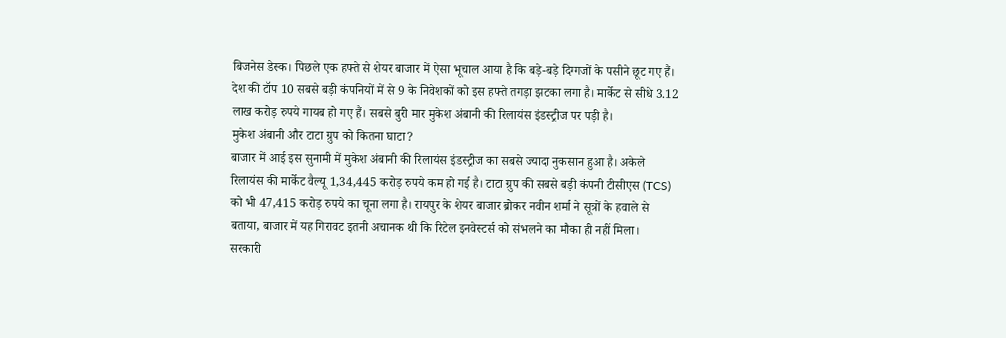बिजनेस डेस्क। पिछले एक हफ्ते से शेयर बाजार में ऐसा भूचाल आया है कि बड़े-बड़े दिग्गजों के पसीने छूट गए हैं। देश की टॉप 10 सबसे बड़ी कंपनियों में से 9 के निवेशकों को इस हफ्ते तगड़ा झटका लगा है। मार्केट से सीधे 3.12 लाख करोड़ रुपये गायब हो गए हैं। सबसे बुरी मार मुकेश अंबानी की रिलायंस इंडस्ट्रीज पर पड़ी है।
मुकेश अंबानी और टाटा ग्रुप को कितना घाटा?
बाजार में आई इस सुनामी में मुकेश अंबानी की रिलायंस इंडस्ट्रीज का सबसे ज्यादा नुकसान हुआ है। अकेले रिलायंस की मार्केट वैल्यू 1,34,445 करोड़ रुपये कम हो गई है। टाटा ग्रुप की सबसे बड़ी कंपनी टीसीएस (TCS) को भी 47,415 करोड़ रुपये का चूना लगा है। रायपुर के शेयर बाजार ब्रोकर नवीन शर्मा ने सूत्रों के हवाले से बताया, बाजार में यह गिरावट इतनी अचानक थी कि रिटेल इनवेस्टर्स को संभलने का मौका ही नहीं मिला।
सरकारी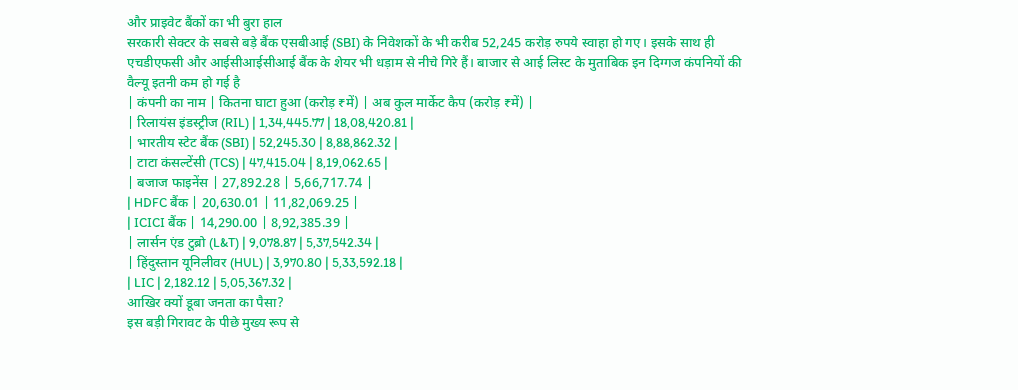और प्राइवेट बैंकों का भी बुरा हाल
सरकारी सेक्टर के सबसे बड़े बैंक एसबीआई (SBI) के निवेशकों के भी करीब 52,245 करोड़ रुपये स्वाहा हो गए। इसके साथ ही एचडीएफसी और आईसीआईसीआई बैंक के शेयर भी धड़ाम से नीचे गिरे हैं। बाजार से आई लिस्ट के मुताबिक इन दिग्गज कंपनियों की वैल्यू इतनी कम हो गई है
| कंपनी का नाम | कितना घाटा हुआ (करोड़ ₹में) | अब कुल मार्केट कैप (करोड़ ₹में) |
| रिलायंस इंडस्ट्रीज (RIL) | 1,34,445.77 | 18,08,420.81 |
| भारतीय स्टेट बैंक (SBI) | 52,245.30 | 8,88,862.32 |
| टाटा कंसल्टेंसी (TCS) | 47,415.04 | 8,19,062.65 |
| बजाज फाइनेंस | 27,892.28 | 5,66,717.74 |
| HDFC बैंक | 20,630.01 | 11,82,069.25 |
| ICICI बैंक | 14,290.00 | 8,92,385.39 |
| लार्सन एंड टुब्रो (L&T) | 9,078.87 | 5,37,542.34 |
| हिंदुस्तान यूनिलीवर (HUL) | 3,970.80 | 5,33,592.18 |
| LIC | 2,182.12 | 5,05,367.32 |
आखिर क्यों डूबा जनता का पैसा?
इस बड़ी गिरावट के पीछे मुख्य रूप से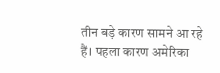तीन बड़े कारण सामने आ रहे हैं। पहला कारण अमेरिका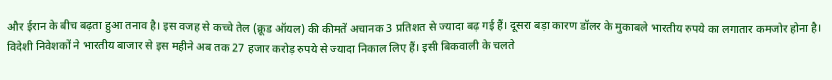और ईरान के बीच बढ़ता हुआ तनाव है। इस वजह से कच्चे तेल (क्रूड ऑयल) की कीमतें अचानक 3 प्रतिशत से ज्यादा बढ़ गई हैं। दूसरा बड़ा कारण डॉलर के मुकाबले भारतीय रुपये का लगातार कमजोर होना है। विदेशी निवेशकों ने भारतीय बाजार से इस महीने अब तक 27 हजार करोड़ रुपये से ज्यादा निकाल लिए हैं। इसी बिकवाली के चलते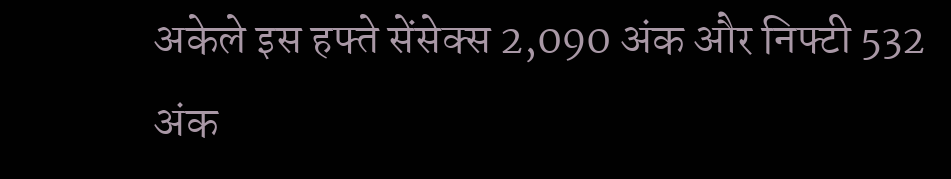अकेले इस हफ्ते सेंसेक्स 2,090 अंक और निफ्टी 532 अंक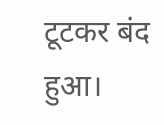टूटकर बंद हुआ।